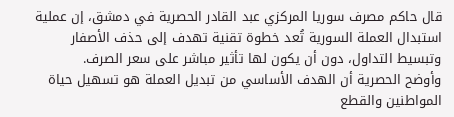قال حاكم مصرف سوريا المركزي عبد القادر الحصرية في دمشق، إن عملية استبدال العملة السورية تُعد خطوة تقنية تهدف إلى حذف الأصفار وتبسيط التداول، دون أن يكون لها تأثير مباشر على سعر الصرف.
وأوضح الحصرية أن الهدف الأساسي من تبديل العملة هو تسهيل حياة المواطنين والقطع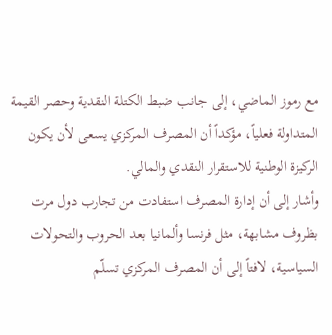مع رموز الماضي، إلى جانب ضبط الكتلة النقدية وحصر القيمة المتداولة فعلياً، مؤكداً أن المصرف المركزي يسعى لأن يكون الركيزة الوطنية للاستقرار النقدي والمالي.
وأشار إلى أن إدارة المصرف استفادت من تجارب دول مرت بظروف مشابهة، مثل فرنسا وألمانيا بعد الحروب والتحولات السياسية، لافتاً إلى أن المصرف المركزي تسلّم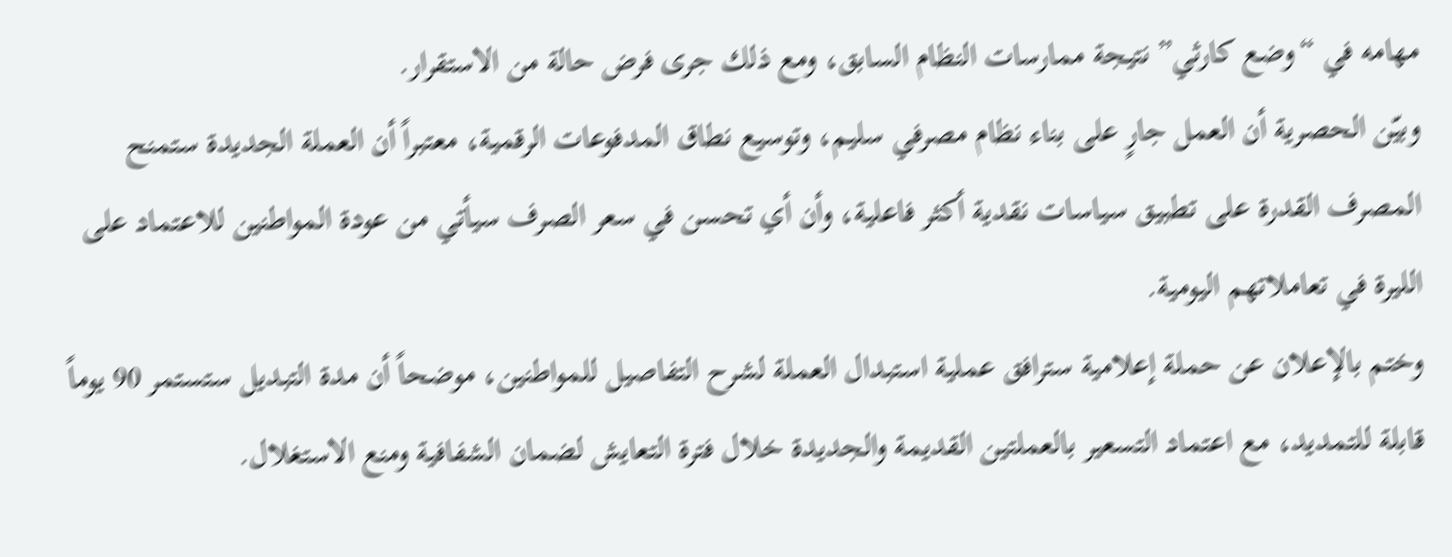مهامه في “وضع كارثي” نتيجة ممارسات النظام السابق، ومع ذلك جرى فرض حالة من الاستقرار.
وبيّن الحصرية أن العمل جارٍ على بناء نظام مصرفي سليم، وتوسيع نطاق المدفوعات الرقمية، معتبراً أن العملة الجديدة ستمنح المصرف القدرة على تطبيق سياسات نقدية أكثر فاعلية، وأن أي تحسن في سعر الصرف سيأتي من عودة المواطنين للاعتماد على الليرة في تعاملاتهم اليومية.
وختم بالإعلان عن حملة إعلامية سترافق عملية استبدال العملة لشرح التفاصيل للمواطنين، موضحاً أن مدة التبديل ستستمر 90 يوماً قابلة للتمديد، مع اعتماد التسعير بالعملتين القديمة والجديدة خلال فترة التعايش لضمان الشفافية ومنع الاستغلال.